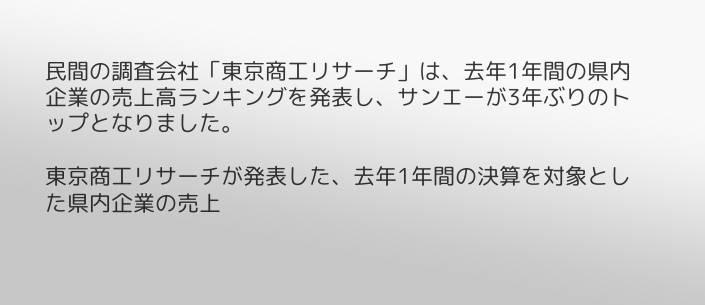民間の調査会社「東京商工リサーチ」は、去年1年間の県内企業の売上高ランキングを発表し、サンエーが3年ぶりのトップとなりました。

東京商工リサーチが発表した、去年1年間の決算を対象とした県内企業の売上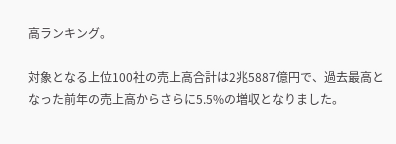高ランキング。

対象となる上位100社の売上高合計は2兆5887億円で、過去最高となった前年の売上高からさらに5.5%の増収となりました。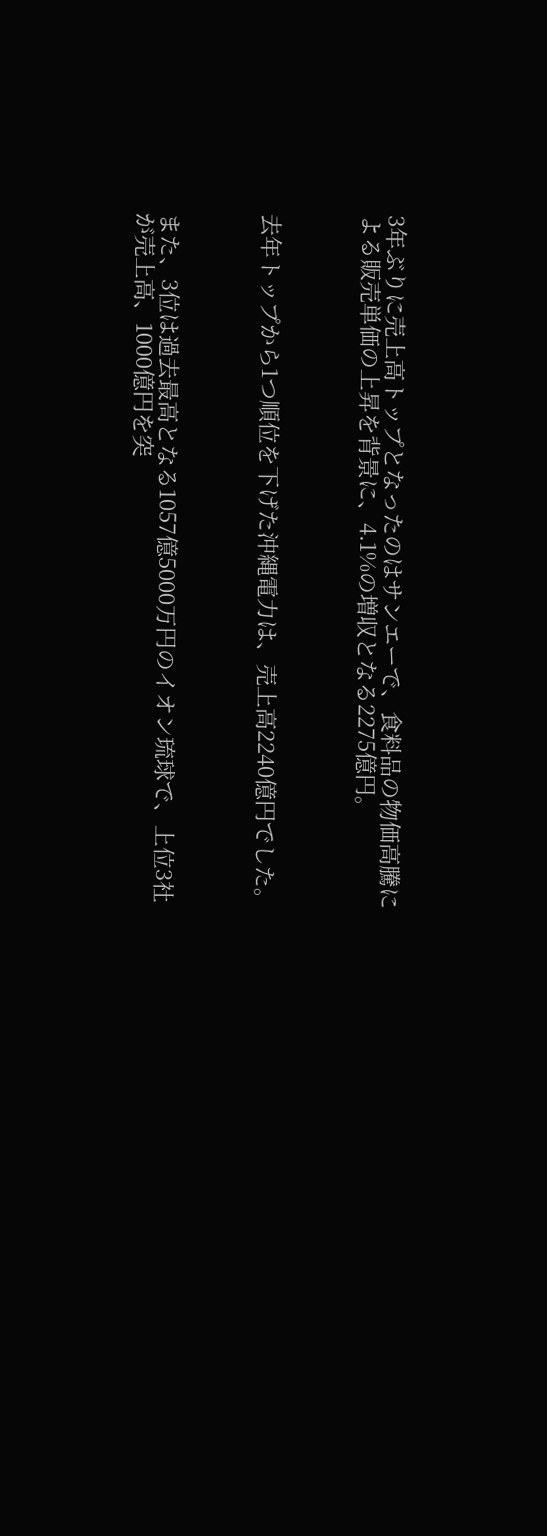3年ぶりに売上高トップとなったのはサンエーで、食料品の物価高騰による販売単価の上昇を背景に、4.1%の増収となる2275億円。



去年トップから1つ順位を下げた沖縄電力は、売上高2240億円でした。



また、3位は過去最高となる1057億5000万円のイオン琉球で、上位3社が売上高、1000億円を突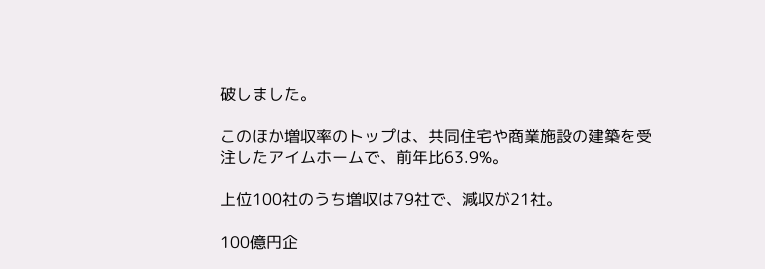破しました。

このほか増収率のトップは、共同住宅や商業施設の建築を受注したアイムホームで、前年比63.9%。

上位100社のうち増収は79社で、減収が21社。

100億円企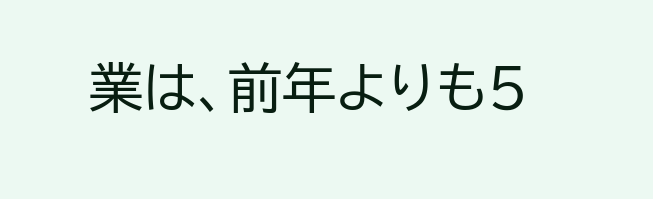業は、前年よりも5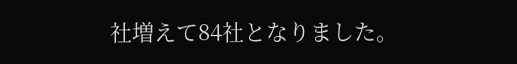社増えて84社となりました。